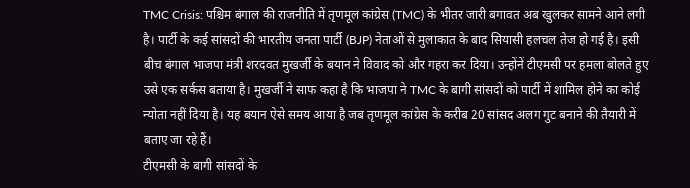TMC Crisis: पश्चिम बंगाल की राजनीति में तृणमूल कांग्रेस (TMC) के भीतर जारी बगावत अब खुलकर सामने आने लगी है। पार्टी के कई सांसदों की भारतीय जनता पार्टी (BJP) नेताओं से मुलाकात के बाद सियासी हलचल तेज हो गई है। इसी बीच बंगाल भाजपा मंत्री शरदवत मुखर्जी के बयान ने विवाद को और गहरा कर दिया। उन्होंनें टीएमसी पर हमला बोलते हुए उसे एक सर्कस बताया है। मुखर्जी ने साफ कहा है कि भाजपा ने TMC के बागी सांसदों को पार्टी में शामिल होने का कोई न्योता नहीं दिया है। यह बयान ऐसे समय आया है जब तृणमूल कांग्रेस के करीब 20 सांसद अलग गुट बनाने की तैयारी में बताए जा रहे हैं।
टीएमसी के बागी सांसदों के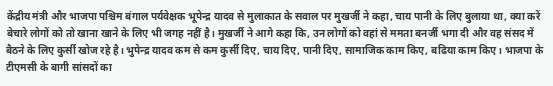केंद्रीय मंत्री और भाजपा पश्चिम बंगाल पर्यवेक्षक भूपेन्द्र यादव से मुलाकात के सवाल पर मुखर्जी ने कहा, चाय पानी के लिए बुलाया था, क्या करें बेचारे लोगों को तो खाना खाने के लिए भी जगह नहीं है। मुखर्जी ने आगे कहा कि, उन लोगों को वहां से ममता बनर्जी भगा दी और वह संसद में बैठने के लिए कुर्सी खोज रहे है। भुपेन्द्र यादव कम से कम कुर्सी दिए, चाय दिए, पानी दिए, सामाजिक काम किए, बढिया काम किए। भाजपा के टीएमसी के बागी सांसदों का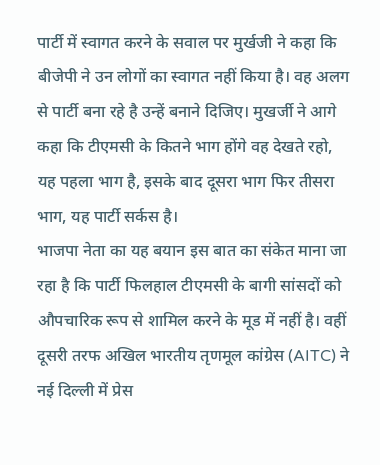पार्टी में स्वागत करने के सवाल पर मुर्खजी ने कहा कि बीजेपी ने उन लोगों का स्वागत नहीं किया है। वह अलग से पार्टी बना रहे है उन्हें बनाने दिजिए। मुखर्जी ने आगे कहा कि टीएमसी के कितने भाग होंगे वह देखते रहो, यह पहला भाग है, इसके बाद दूसरा भाग फिर तीसरा भाग, यह पार्टी सर्कस है।
भाजपा नेता का यह बयान इस बात का संकेत माना जा रहा है कि पार्टी फिलहाल टीएमसी के बागी सांसदों को औपचारिक रूप से शामिल करने के मूड में नहीं है। वहीं दूसरी तरफ अखिल भारतीय तृणमूल कांग्रेस (AITC) ने नई दिल्ली में प्रेस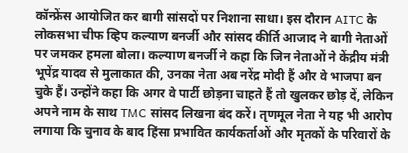कॉन्फ्रेंस आयोजित कर बागी सांसदों पर निशाना साधा। इस दौरान AITC के लोकसभा चीफ व्हिप कल्याण बनर्जी और सांसद कीर्ति आजाद ने बागी नेताओं पर जमकर हमला बोला। कल्याण बनर्जी ने कहा कि जिन नेताओं ने केंद्रीय मंत्री भूपेंद्र यादव से मुलाकात की, उनका नेता अब नरेंद्र मोदी हैं और वे भाजपा बन चुके हैं। उन्होंने कहा कि अगर वे पार्टी छोड़ना चाहते हैं तो खुलकर छोड़ दें, लेकिन अपने नाम के साथ TMC सांसद लिखना बंद करें। तृणमूल नेता ने यह भी आरोप लगाया कि चुनाव के बाद हिंसा प्रभावित कार्यकर्ताओं और मृतकों के परिवारों के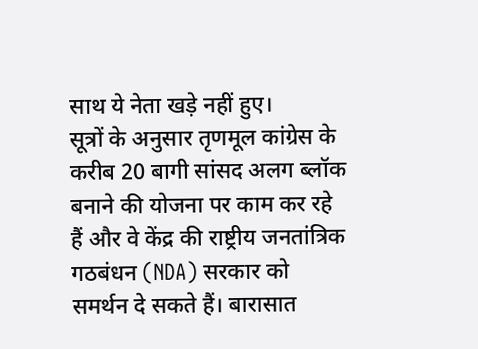साथ ये नेता खड़े नहीं हुए।
सूत्रों के अनुसार तृणमूल कांग्रेस के करीब 20 बागी सांसद अलग ब्लॉक बनाने की योजना पर काम कर रहे हैं और वे केंद्र की राष्ट्रीय जनतांत्रिक गठबंधन (NDA) सरकार को समर्थन दे सकते हैं। बारासात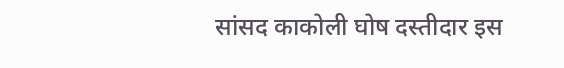सांसद काकोली घोष दस्तीदार इस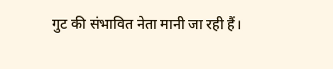गुट की संभावित नेता मानी जा रही हैं।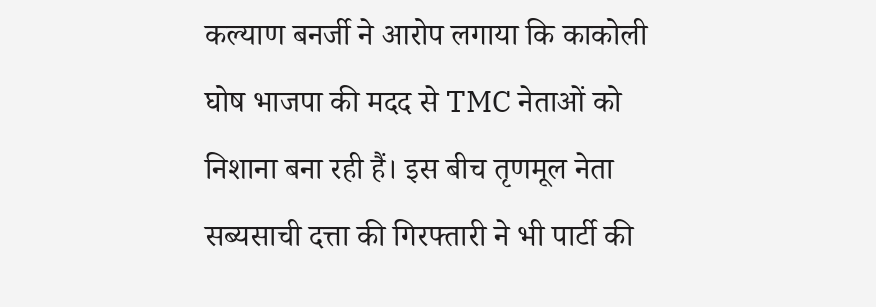कल्याण बनर्जी ने आरोप लगाया कि काकोली घोष भाजपा की मदद से TMC नेताओं को निशाना बना रही हैं। इस बीच तृणमूल नेता सब्यसाची दत्ता की गिरफ्तारी ने भी पार्टी की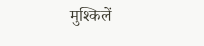मुश्किलें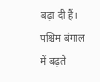बढ़ा दी हैं। पश्चिम बंगाल में बढ़ते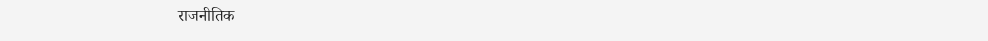राजनीतिक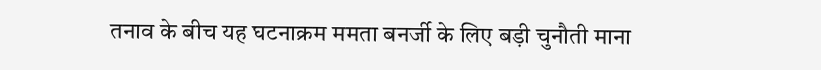तनाव के बीच यह घटनाक्रम ममता बनर्जी के लिए बड़ी चुनौती माना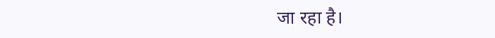जा रहा है।